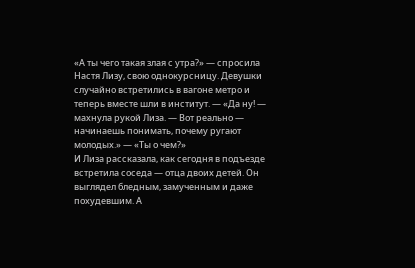«А ты чего такая злая с утра?» — спросила Настя Лизу, свою однокурсницу. Девушки случайно встретились в вагоне метро и теперь вместе шли в институт. — «Да ну! — махнула рукой Лиза. — Вот реально — начинаешь понимать, почему ругают молодых.» — «Ты о чем?»
И Лиза рассказала, как сегодня в подъезде встретила соседа — отца двоих детей. Он выглядел бледным, замученным и даже похудевшим. А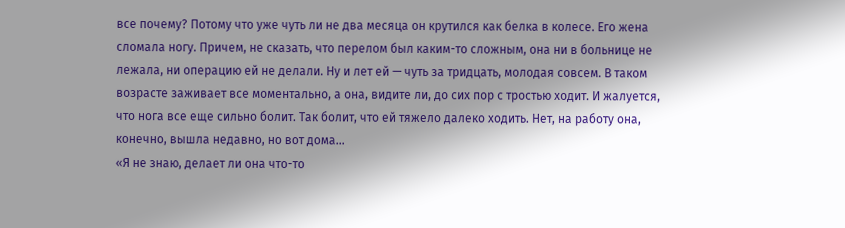все почему? Потому что уже чуть ли не два месяца он крутился как белка в колесе. Его жена сломала ногу. Причем, не сказать, что перелом был каким-то сложным, она ни в больнице не лежала, ни операцию ей не делали. Ну и лет ей — чуть за тридцать, молодая совсем. В таком возрасте заживает все моментально, а она, видите ли, до сих пор с тростью ходит. И жалуется, что нога все еще сильно болит. Так болит, что ей тяжело далеко ходить. Нет, на работу она, конечно, вышла недавно, но вот дома…
«Я не знаю, делает ли она что-то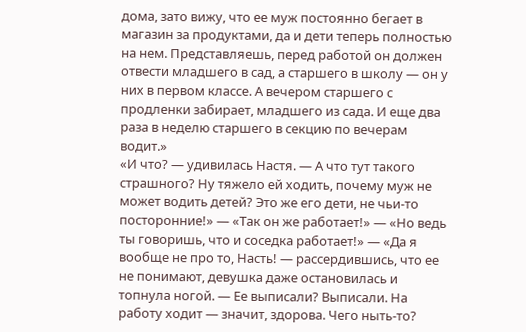дома, зато вижу, что ее муж постоянно бегает в магазин за продуктами, да и дети теперь полностью на нем. Представляешь, перед работой он должен отвести младшего в сад, а старшего в школу — он у них в первом классе. А вечером старшего с продленки забирает, младшего из сада. И еще два раза в неделю старшего в секцию по вечерам водит.»
«И что? — удивилась Настя. — А что тут такого страшного? Ну тяжело ей ходить, почему муж не может водить детей? Это же его дети, не чьи-то посторонние!» — «Так он же работает!» — «Но ведь ты говоришь, что и соседка работает!» — «Да я вообще не про то, Насть! — рассердившись, что ее не понимают, девушка даже остановилась и топнула ногой. — Ее выписали? Выписали. На работу ходит — значит, здорова. Чего ныть-то?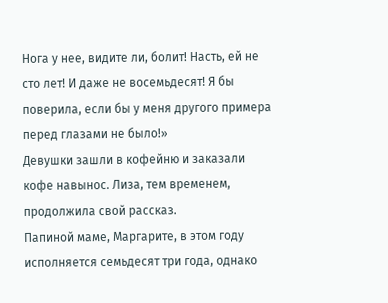Нога у нее, видите ли, болит! Насть, ей не сто лет! И даже не восемьдесят! Я бы поверила, если бы у меня другого примера перед глазами не было!»
Девушки зашли в кофейню и заказали кофе навынос. Лиза, тем временем, продолжила свой рассказ.
Папиной маме, Маргарите, в этом году исполняется семьдесят три года, однако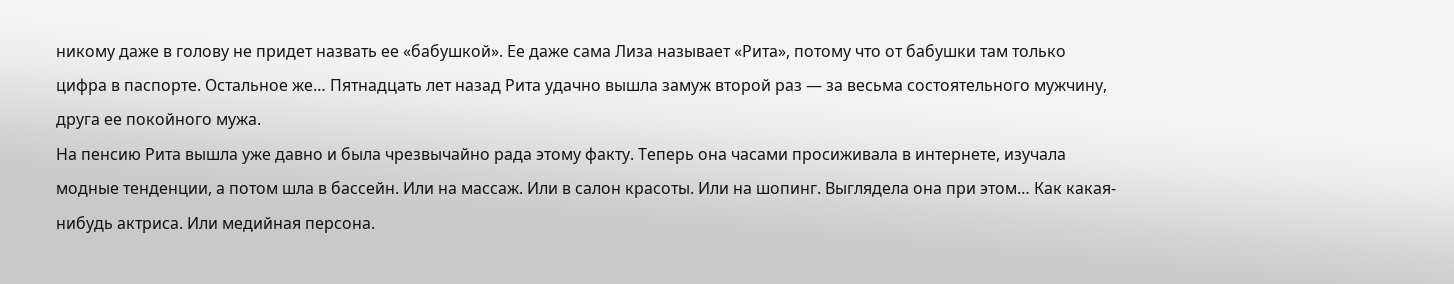никому даже в голову не придет назвать ее «бабушкой». Ее даже сама Лиза называет «Рита», потому что от бабушки там только цифра в паспорте. Остальное же… Пятнадцать лет назад Рита удачно вышла замуж второй раз — за весьма состоятельного мужчину, друга ее покойного мужа.
На пенсию Рита вышла уже давно и была чрезвычайно рада этому факту. Теперь она часами просиживала в интернете, изучала модные тенденции, а потом шла в бассейн. Или на массаж. Или в салон красоты. Или на шопинг. Выглядела она при этом… Как какая-нибудь актриса. Или медийная персона.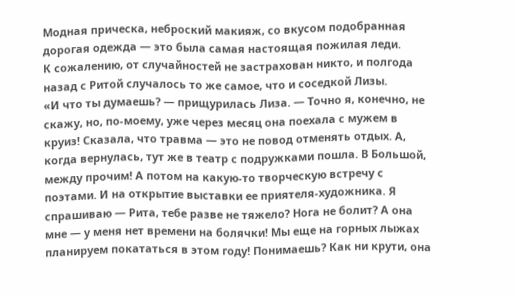Модная прическа, неброский макияж, со вкусом подобранная дорогая одежда — это была самая настоящая пожилая леди.
К сожалению, от случайностей не застрахован никто, и полгода назад с Ритой случалось то же самое, что и соседкой Лизы.
«И что ты думаешь? — прищурилась Лиза. — Точно я, конечно, не скажу, но, по-моему, уже через месяц она поехала с мужем в круиз! Сказала, что травма — это не повод отменять отдых. А, когда вернулась, тут же в театр с подружками пошла. В Большой, между прочим! А потом на какую-то творческую встречу с поэтами. И на открытие выставки ее приятеля-художника. Я спрашиваю — Рита, тебе разве не тяжело? Нога не болит? А она мне — у меня нет времени на болячки! Мы еще на горных лыжах планируем покататься в этом году! Понимаешь? Как ни крути, она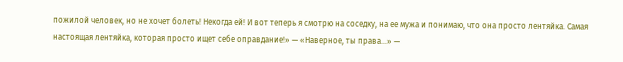пожилой человек, но не хочет болеть! Некогда ей! И вот теперь я смотрю на соседку, на ее мужа и понимаю, что она просто лентяйка. Самая настоящая лентяйка, которая просто ищет себе оправдание!» — «Наверное, ты права…» —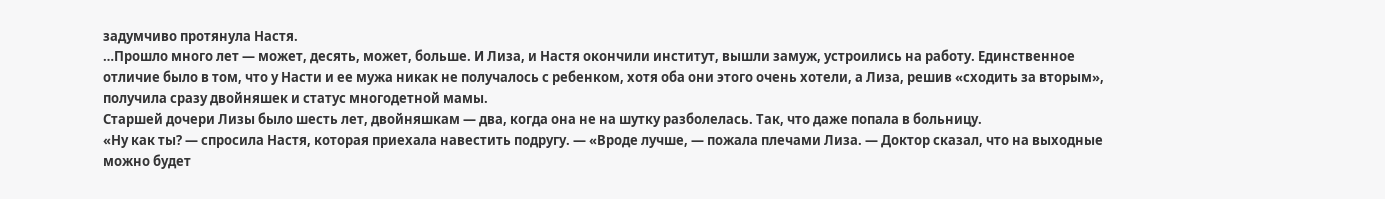задумчиво протянула Настя.
…Прошло много лет — может, десять, может, больше. И Лиза, и Настя окончили институт, вышли замуж, устроились на работу. Единственное отличие было в том, что у Насти и ее мужа никак не получалось с ребенком, хотя оба они этого очень хотели, а Лиза, решив «сходить за вторым», получила сразу двойняшек и статус многодетной мамы.
Старшей дочери Лизы было шесть лет, двойняшкам — два, когда она не на шутку разболелась. Так, что даже попала в больницу.
«Ну как ты? — спросила Настя, которая приехала навестить подругу. — «Вроде лучше, — пожала плечами Лиза. — Доктор сказал, что на выходные можно будет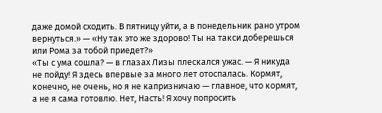даже домой сходить. В пятницу уйти, а в понедельник рано утром вернуться.» — «Ну так это же здорово! Ты на такси доберешься или Рома за тобой приедет?»
«Ты с ума сошла? — в глазах Лизы плескался ужас. — Я никуда не пойду! Я здесь впервые за много лет отоспалась. Кормят, конечно, не очень, но я не капризничаю — главное, что кормят, а не я сама готовлю. Нет, Насть! Я хочу попросить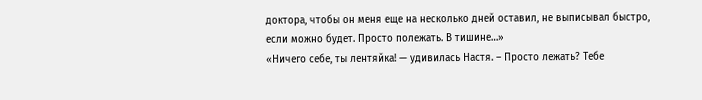доктора, чтобы он меня еще на несколько дней оставил, не выписывал быстро, если можно будет. Просто полежать. В тишине…»
«Ничего себе, ты лентяйка! — удивилась Настя. – Просто лежать? Тебе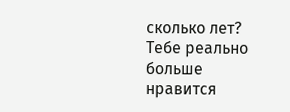сколько лет? Тебе реально больше нравится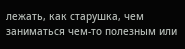лежать, как старушка, чем заниматься чем-то полезным или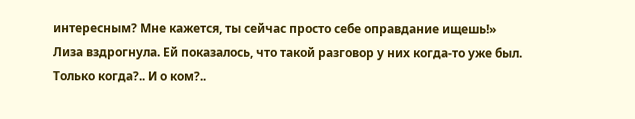интересным? Мне кажется, ты сейчас просто себе оправдание ищешь!»
Лиза вздрогнула. Ей показалось, что такой разговор у них когда-то уже был. Только когда?.. И о ком?..